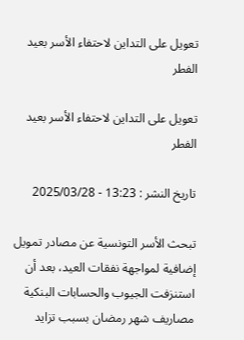تعويل على التداين لاحتفاء الأسر بعيد الفطر

تعويل على التداين لاحتفاء الأسر بعيد الفطر

تاريخ النشر : 13:23 - 2025/03/28

تبحث الأسر التونسية عن مصادر تمويل إضافية لمواجهة نفقات العيد، بعد أن استنزفت الجيوب والحسابات البنكية مصاريف شهر رمضان بسبب تزايد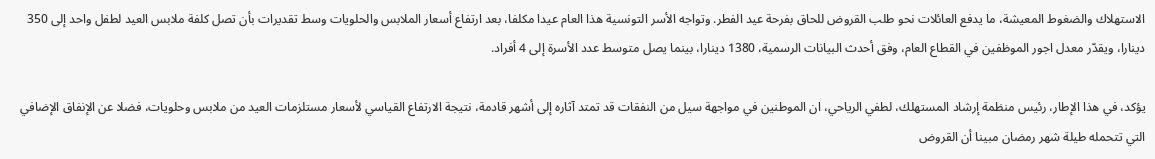الاستهلاك والضغوط المعيشة، ما يدفع العائلات نحو طلب القروض للحاق بفرحة عيد الفطر. وتواجه الأسر التونسية هذا العام عيدا مكلفا، بعد ارتفاع أسعار الملابس والحلويات وسط تقديرات بأن تصل كلفة ملابس العيد لطفل واحد إلى 350 دينارا، ويقدّر معدل اجور الموظفين في القطاع العام، وفق أحدث البيانات الرسمية، 1380 دينارا، بينما يصل متوسط عدد الأسرة إلى 4 أفراد.

يؤكد، في هذا الإطار، رئيس منظمة إرشاد المستهلك، لطفي الرياحي، ان الموطنين في مواجهة سيل من النفقات قد تمتد آثاره إلى أشهر قادمة، نتيجة الارتفاع القياسي لأسعار مستلزمات العيد من ملابس وحلويات، فضلا عن الإنفاق الإضافي التي تتحمله طيلة شهر رمضان مبينا أن القروض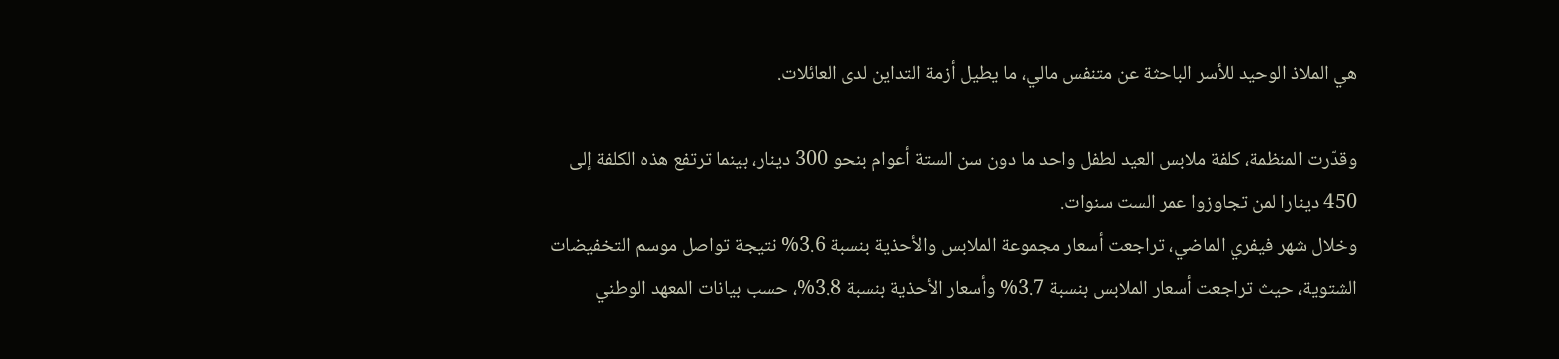هي الملاذ الوحيد للأسر الباحثة عن متنفس مالي، ما يطيل أزمة التداين لدى العائلات.

وقدّرت المنظمة، كلفة ملابس العيد لطفل واحد ما دون سن الستة أعوام بنحو 300 دينار، بينما ترتفع هذه الكلفة إلى 450 دينارا لمن تجاوزوا عمر الست سنوات.
وخلال شهر فيفري الماضي، تراجعت أسعار مجموعة الملابس والأحذية بنسبة 3.6% نتيجة تواصل موسم التخفيضات الشتوية، حيث تراجعت أسعار الملابس بنسبة 3.7% وأسعار الأحذية بنسبة 3.8%، حسب بيانات المعهد الوطني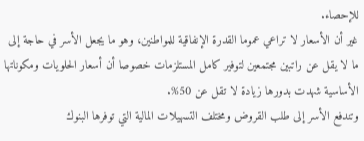للإحصاء.
غير أن الأسعار لا تراعي عموما القدرة الإنفاقية للمواطنين، وهو ما يجعل الأسر في حاجة إلى ما لا يقل عن راتبين مجتمعين لتوفير كامل المستلزمات خصوصا أن أسعار الحلويات ومكوناتها الأساسية شهدت بدورها زيادة لا تقل عن 50%.
وتندفع الأسر إلى طلب القروض ومختلف التسهيلات المالية التي توفرها البنوك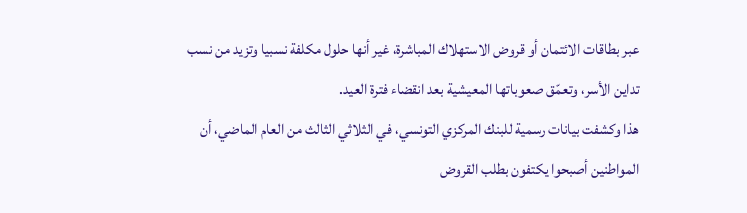عبر بطاقات الائتمان أو قروض الاستهلاك المباشرة، غير أنها حلول مكلفة نسبيا وتزيد من نسب تداين الأسر، وتعمّق صعوباتها المعيشية بعد انقضاء فترة العيد.
هذا وكشفت بيانات رسمية للبنك المركزي التونسي، في الثلاثي الثالث من العام الماضي، أن المواطنين أصبحوا يكتفون بطلب القروض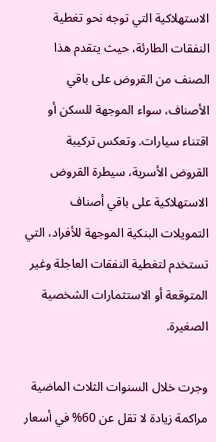الاستهلاكية التي توجه نحو تغطية النفقات الطارئة، حيث يتقدم هذا الصنف من القروض على باقي الأصناف، سواء الموجهة للسكن أو اقتناء سيارات. وتعكس تركيبة القروض الأسرية، سيطرة القروض الاستهلاكية على باقي أصناف التمويلات البنكية الموجهة للأفراد، التي تستخدم لتغطية النفقات العاجلة وغير المتوقعة أو الاستثمارات الشخصية الصغيرة.

وجرت خلال السنوات الثلاث الماضية مراكمة زيادة لا تقل عن 60% في أسعار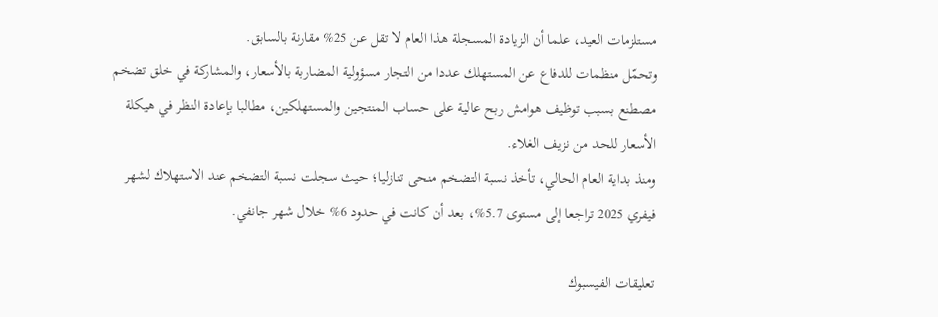مستلزمات العيد، علما أن الزيادة المسجلة هذا العام لا تقل عن 25% مقارنة بالسابق.
وتحمّل منظمات للدفاع عن المستهلك عددا من التجار مسؤولية المضاربة بالأسعار، والمشاركة في خلق تضخم مصطنع بسبب توظيف هوامش ربح عالية على حساب المنتجين والمستهلكين، مطالبا بإعادة النظر في هيكلة الأسعار للحد من نزيف الغلاء.
ومنذ بداية العام الحالي، تأخذ نسبة التضخم منحى تنازليا؛ حيث سجلت نسبة التضخم عند الاستهلاك لشهر فيفري 2025 تراجعا إلى مستوى 5.7%، بعد أن كانت في حدود 6% خلال شهر جانفي.

تعليقات الفيسبوك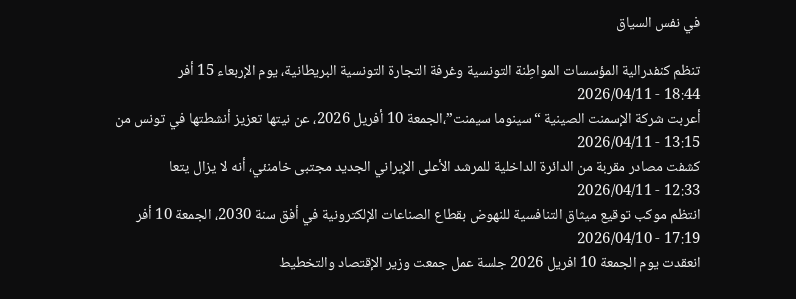في نفس السياق

تنظم كنفدرالية المؤسسات المواطِنة التونسية وغرفة التجارة التونسية البريطانية، يوم الإربعاء 15 أفر
18:44 - 2026/04/11
أعربت شركة الإسمنت الصينية “سينوما سيمنت”،الجمعة 10 أفريل 2026، عن نيتها تعزيز أنشطتها في تونس من
13:15 - 2026/04/11
كشفت مصادر مقربة من الدائرة الداخلية للمرشد الأعلى الإيراني الجديد مجتبى خامنئي، أنه لا يزال يتعا
12:33 - 2026/04/11
انتظم موكب توقيع ميثاق التنافسية للنهوض بقطاع الصناعات الإلكترونية في أفق سنة 2030، الجمعة 10 أفر
17:19 - 2026/04/10
انعقدت يوم الجمعة 10 افريل 2026 جلسة عمل جمعت وزير الإقتصاد والتخطيط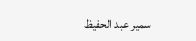سمير عبد الحفيظ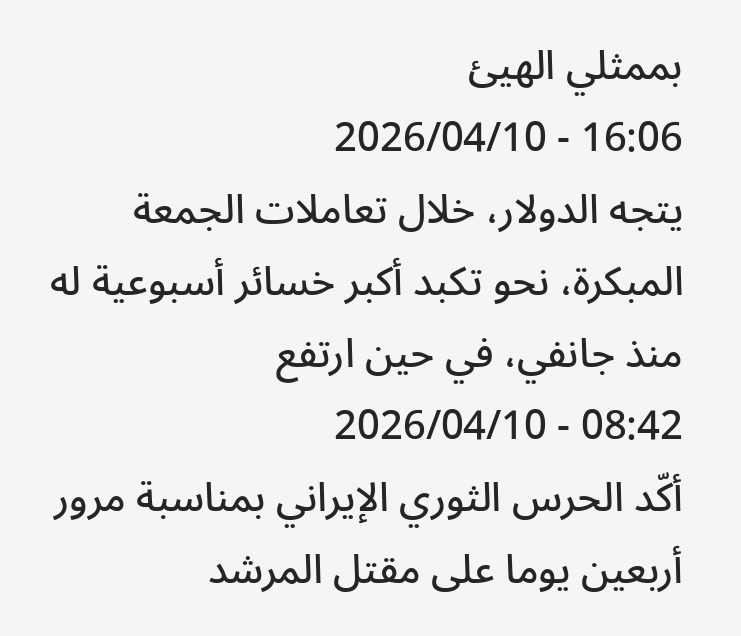بممثلي الهيئ
16:06 - 2026/04/10
يتجه الدولار، خلال تعاملات الجمعة المبكرة، نحو تكبد أكبر خسائر أسبوعية له منذ جانفي، في حين ارتفع
08:42 - 2026/04/10
أكّد الحرس الثوري الإيراني بمناسبة مرور أربعين يوما على مقتل المرشد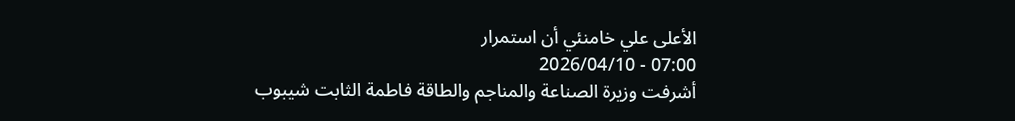الأعلى علي خامنئي أن استمرار
07:00 - 2026/04/10
أشرفت وزيرة الصناعة والمناجم والطاقة فاطمة الثابت شيبوب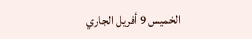الخميس 9 أفريل الجاري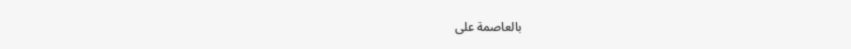بالعاصمة على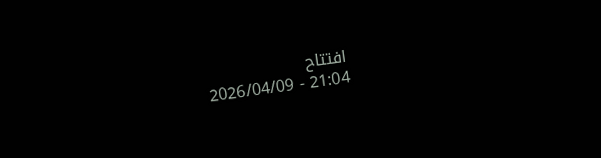افتتاح
21:04 - 2026/04/09